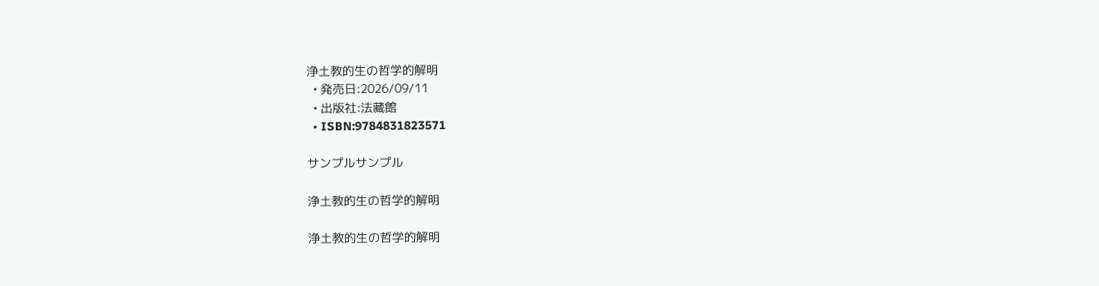浄土教的生の哲学的解明
  • 発売日:2026/09/11
  • 出版社:法藏館
  • ISBN:9784831823571

サンプルサンプル

浄土教的生の哲学的解明

浄土教的生の哲学的解明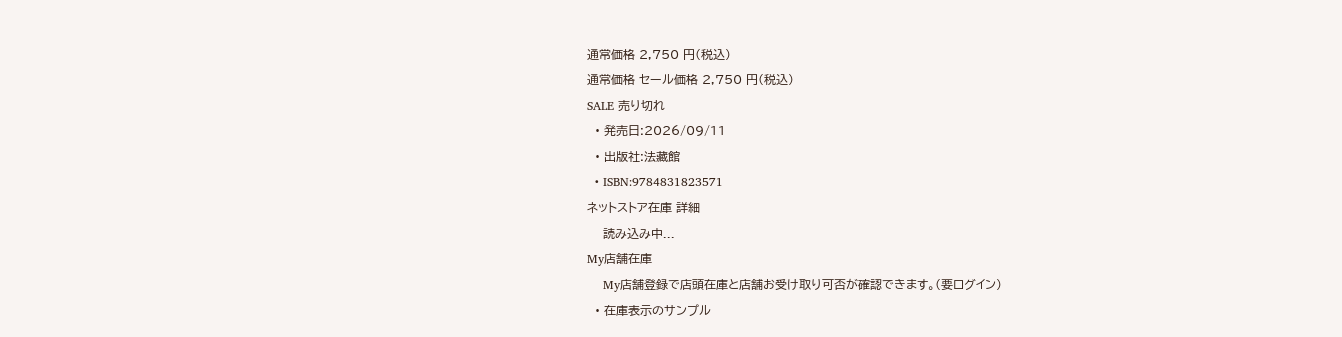通常価格 2,750 円(税込)
通常価格 セール価格 2,750 円(税込)
SALE 売り切れ
  • 発売日:2026/09/11
  • 出版社:法藏館
  • ISBN:9784831823571
ネットストア在庫 詳細
    読み込み中...
My店舗在庫
    My店舗登録で店頭在庫と店舗お受け取り可否が確認できます。(要ログイン)
  • 在庫表示のサンプル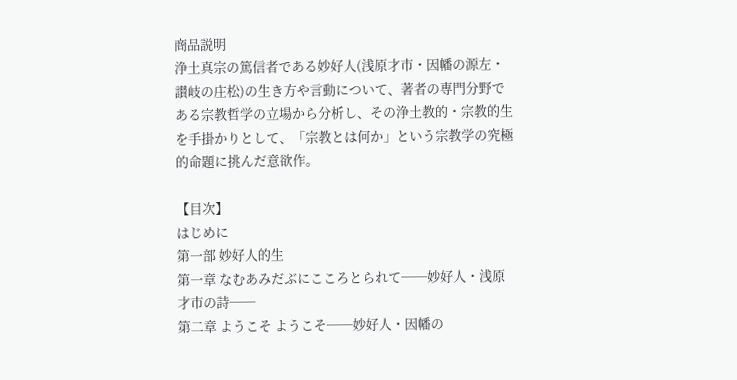商品説明
浄土真宗の篤信者である妙好人(浅原才市・因幡の源左・讃岐の庄松)の生き方や言動について、著者の専門分野である宗教哲学の立場から分析し、その浄土教的・宗教的生を手掛かりとして、「宗教とは何か」という宗教学の究極的命題に挑んだ意欲作。

【目次】
はじめに
第一部 妙好人的生
第一章 なむあみだぶにこころとられて──妙好人・浅原才市の詩──
第二章 ようこそ ようこそ──妙好人・因幡の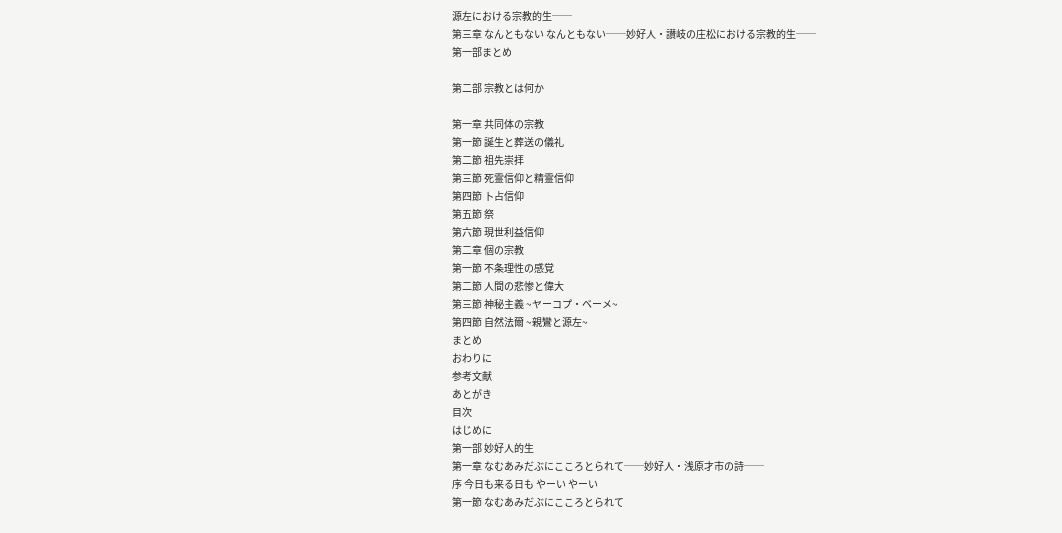源左における宗教的生──
第三章 なんともない なんともない──妙好人・讃岐の庄松における宗教的生──
第一部まとめ

第二部 宗教とは何か

第一章 共同体の宗教
第一節 誕生と葬送の儀礼
第二節 祖先崇拝
第三節 死霊信仰と精霊信仰
第四節 卜占信仰
第五節 祭
第六節 現世利益信仰
第二章 個の宗教
第一節 不条理性の感覚
第二節 人間の悲惨と偉大
第三節 神秘主義 ~ヤーコプ・ベーメ~
第四節 自然法爾 ~親鸞と源左~
まとめ
おわりに
参考文献
あとがき
目次
はじめに
第一部 妙好人的生
第一章 なむあみだぶにこころとられて──妙好人・浅原才市の詩──
序 今日も来る日も やーい やーい
第一節 なむあみだぶにこころとられて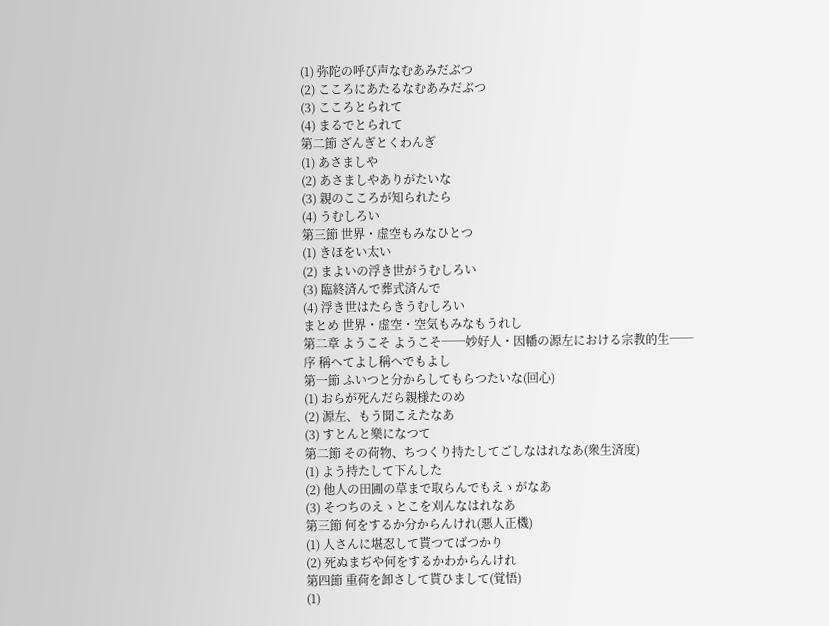(1) 弥陀の呼び声なむあみだぶつ
(2) こころにあたるなむあみだぶつ
(3) こころとられて
(4) まるでとられて
第二節 ざんぎとくわんぎ
(1) あさましや
(2) あさましやありがたいな
(3) 親のこころが知られたら
(4) うむしろい
第三節 世界・虚空もみなひとつ
(1) きほをい太い
(2) まよいの浮き世がうむしろい
(3) 臨終済んで葬式済んで
(4) 浮き世はたらきうむしろい
まとめ 世界・虚空・空気もみなもうれし
第二章 ようこそ ようこそ──妙好人・因幡の源左における宗教的生──
序 稱へてよし稱へでもよし
第一節 ふいつと分からしてもらつたいな(回心)
(1) おらが死んだら親様たのめ
(2) 源左、もう聞こえたなあ
(3) すとんと樂になつて
第二節 その荷物、ちつくり持たしてごしなはれなあ(衆生済度)
(1) よう持たして下んした
(2) 他人の田圃の草まで取らんでもえゝがなあ
(3) そつちのえゝとこを刈んなはれなあ
第三節 何をするか分からんけれ(悪人正機)
(1) 人さんに堪忍して貰つてばつかり
(2) 死ぬまぢや何をするかわからんけれ
第四節 重荷を卸さして貰ひまして(覚悟)
(1)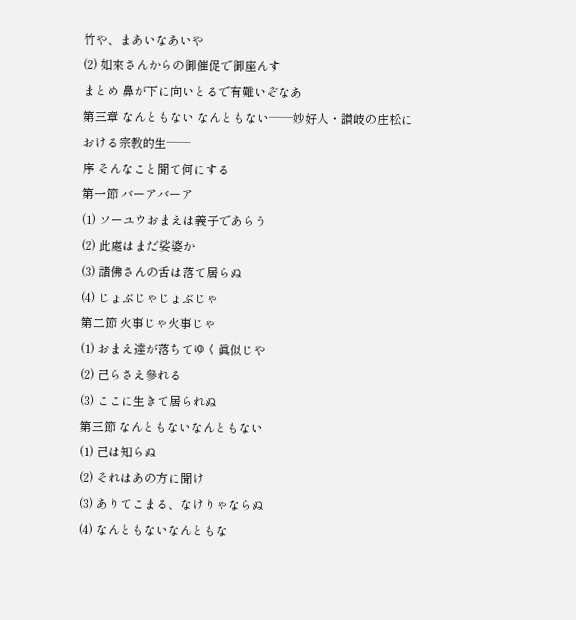竹や、まあいなあいや
(2) 如來さんからの御催促で御座んす
まとめ 鼻が下に向いとるで有難いぞなあ
第三章 なんともない なんともない──妙好人・讃岐の庄松における宗教的生──
序 そんなこと聞て何にする
第一節 バーアバーア
(1) ソーユウおまえは義子であらう
(2) 此處はまだ娑婆か
(3) 諸佛さんの舌は落て居らぬ
(4) じょぶじゃじょぶじゃ
第二節 火事じゃ火事じゃ
(1) おまえ達が落ちてゆく眞似じや
(2) 己らさえ參れる
(3) ここに生きて居られぬ
第三節 なんともないなんともない
(1) 己は知らぬ
(2) それはあの方に聞け
(3) ありてこまる、なけりゃならぬ
(4) なんともないなんともな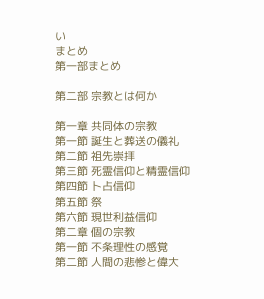い
まとめ
第一部まとめ

第二部 宗教とは何か

第一章 共同体の宗教
第一節 誕生と葬送の儀礼
第二節 祖先崇拝
第三節 死霊信仰と精霊信仰
第四節 卜占信仰
第五節 祭
第六節 現世利益信仰
第二章 個の宗教
第一節 不条理性の感覚
第二節 人間の悲惨と偉大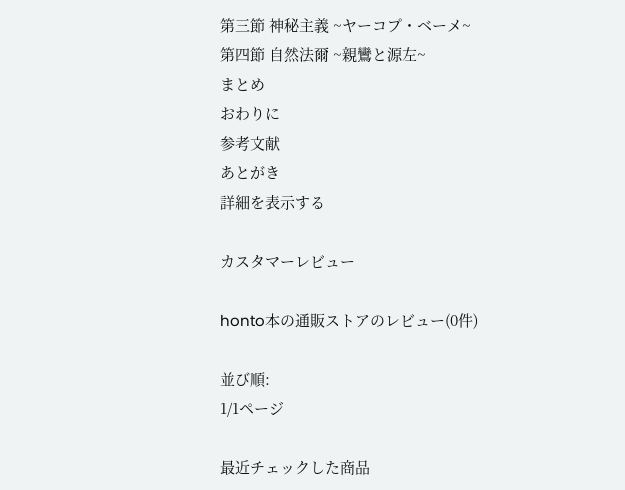第三節 神秘主義 ~ヤーコプ・ベーメ~
第四節 自然法爾 ~親鸞と源左~
まとめ
おわりに
参考文献
あとがき
詳細を表示する

カスタマーレビュー

honto本の通販ストアのレビュー(0件)

並び順:
1/1ページ

最近チェックした商品